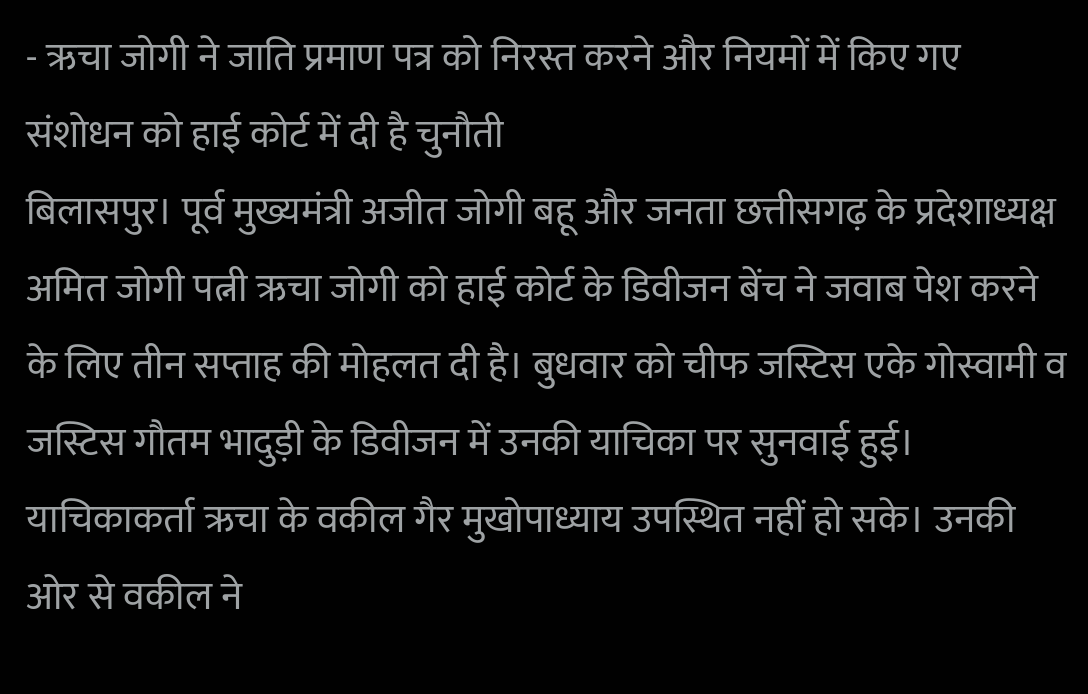- ऋचा जोगी ने जाति प्रमाण पत्र को निरस्त करने और नियमों में किए गए संशोधन को हाई कोर्ट में दी है चुनौती
बिलासपुर। पूर्व मुख्यमंत्री अजीत जोगी बहू और जनता छत्तीसगढ़ के प्रदेशाध्यक्ष अमित जोगी पत्नी ऋचा जोगी को हाई कोर्ट के डिवीजन बेंच ने जवाब पेश करने के लिए तीन सप्ताह की मोहलत दी है। बुधवार को चीफ जस्टिस एके गोस्वामी व जस्टिस गौतम भादुड़ी के डिवीजन में उनकी याचिका पर सुनवाई हुई। याचिकाकर्ता ऋचा के वकील गैर मुखोपाध्याय उपस्थित नहीं हो सके। उनकी ओर से वकील ने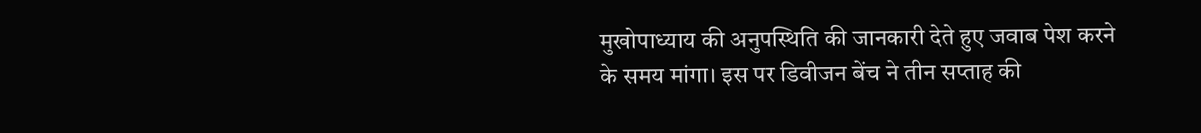मुखोपाध्याय की अनुपस्थिति की जानकारी देते हुए जवाब पेश करने के समय मांगा। इस पर डिवीजन बेंच ने तीन सप्ताह की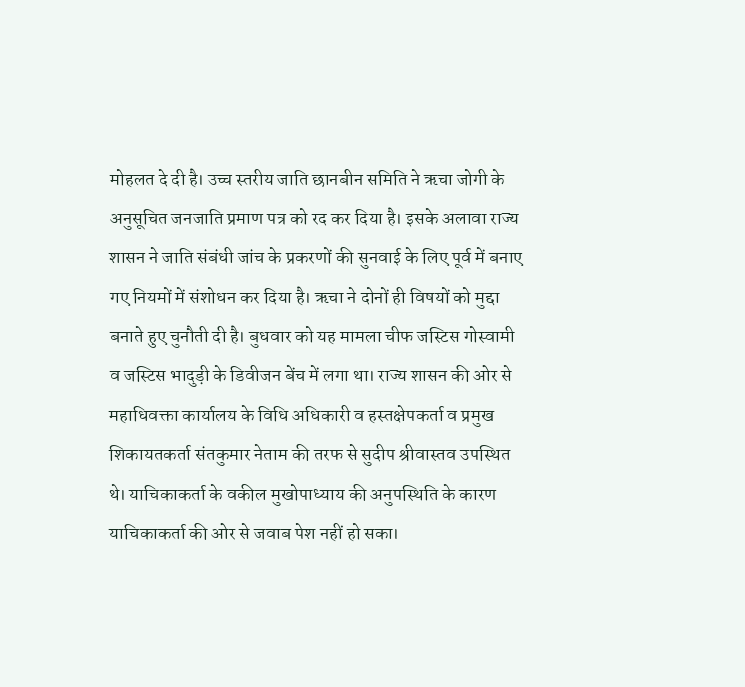मोहलत दे दी है। उच्च स्तरीय जाति छानबीन समिति ने ऋचा जोगी के अनुसूचित जनजाति प्रमाण पत्र को रद कर दिया है। इसके अलावा राज्य शासन ने जाति संबंधी जांच के प्रकरणों की सुनवाई के लिए पूर्व में बनाए गए नियमों में संशोधन कर दिया है। ऋचा ने दोनों ही विषयों को मुद्दा बनाते हुए चुनौती दी है। बुधवार को यह मामला चीफ जस्टिस गोस्वामी व जस्टिस भादुड़ी के डिवीजन बेंच में लगा था। राज्य शासन की ओर से महाधिवक्ता कार्यालय के विधि अधिकारी व हस्तक्षेपकर्ता व प्रमुख शिकायतकर्ता संतकुमार नेताम की तरफ से सुदीप श्रीवास्तव उपस्थित थे। याचिकाकर्ता के वकील मुखोपाध्याय की अनुपस्थिति के कारण याचिकाकर्ता की ओर से जवाब पेश नहीं हो सका।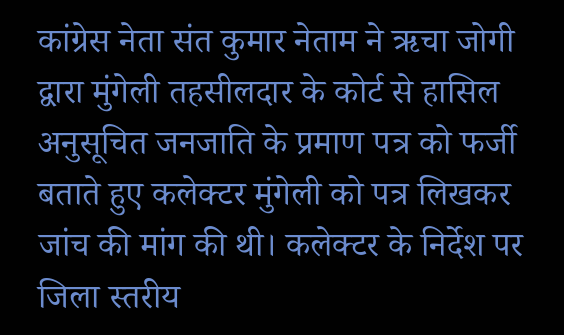कांग्रेस नेता संत कुमार नेताम ने ऋचा जोगी द्वारा मुंगेली तहसीलदार के कोर्ट से हासिल अनुसूचित जनजाति के प्रमाण पत्र को फर्जी बताते हुए कलेक्टर मुंगेली को पत्र लिखकर जांच की मांग की थी। कलेक्टर के निर्देश पर जिला स्तरीय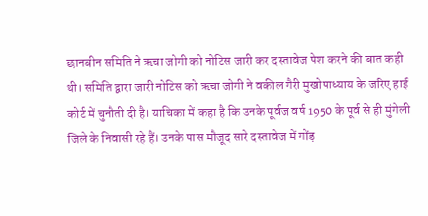छानबीन समिति ने ऋचा जोगी को नोटिस जारी कर दस्तावेज पेश करने की बात कही थी। समिति द्वारा जारी नोटिस को ऋचा जोगी ने वकील गैरी मुखोपाध्याय के जरिए हाई कोर्ट में चुनौती दी है। याचिका में कहा है कि उनके पूर्वज वर्ष 1950 के पूर्व से ही मुंगेली जिले के निवासी रहे हैं। उनके पास मौजूद सारे दस्तावेज में गोंड़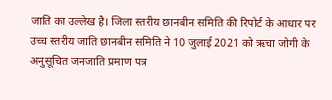जाति का उल्लेख है। जिला स्तरीय छानबीन समिति की रिपोर्ट के आधार पर उच्च स्तरीय जाति छानबीन समिति ने 10 जुलाई 2021 को ऋचा जोगी के अनुसूचित जनजाति प्रमाण पत्र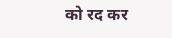को रद कर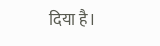दिया है।